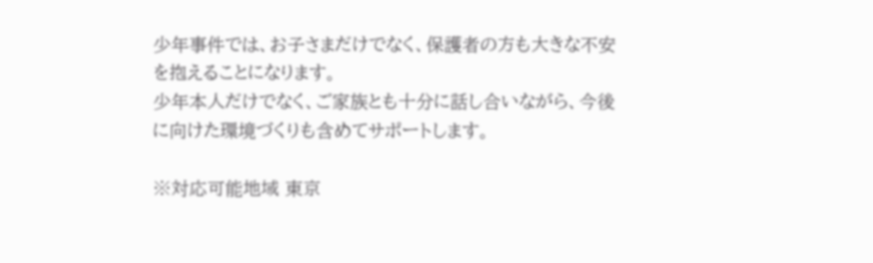少年事件では、お子さまだけでなく、保護者の方も大きな不安を抱えることになります。
少年本人だけでなく、ご家族とも十分に話し合いながら、今後に向けた環境づくりも含めてサポートします。

※対応可能地域 東京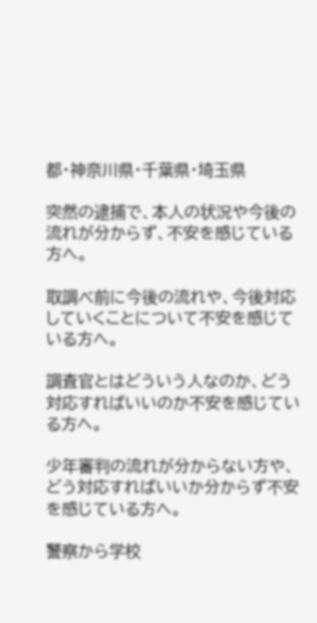都・神奈川県・千葉県・埼玉県

突然の逮捕で、本人の状況や今後の流れが分からず、不安を感じている方へ。

取調べ前に今後の流れや、今後対応していくことについて不安を感じている方へ。

調査官とはどういう人なのか、どう対応すればいいのか不安を感じている方へ。

少年審判の流れが分からない方や、どう対応すればいいか分からず不安を感じている方へ。

警察から学校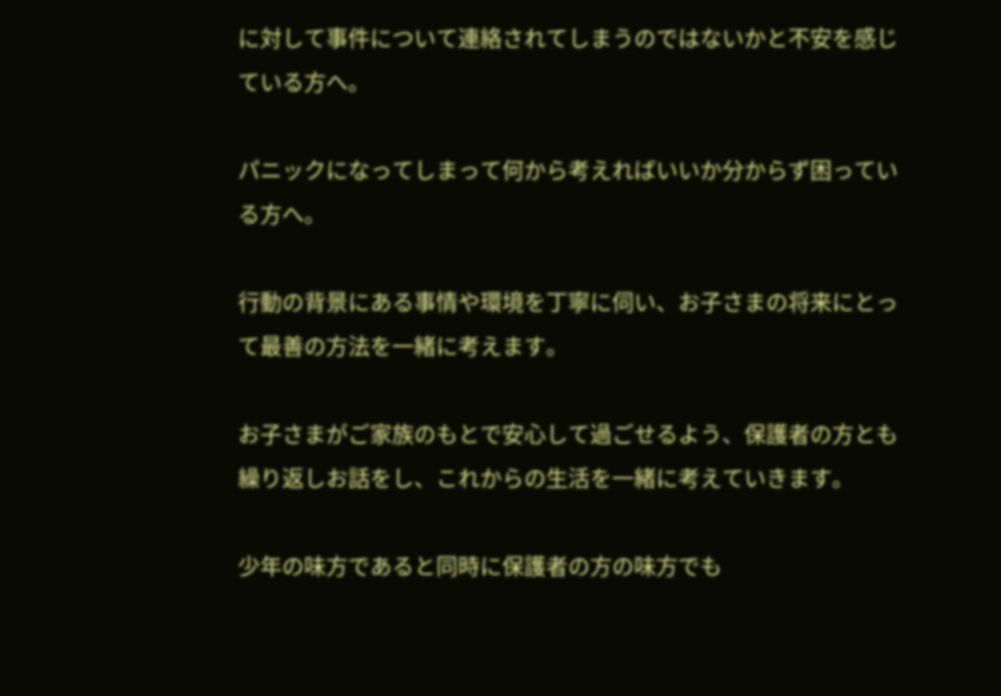に対して事件について連絡されてしまうのではないかと不安を感じている方へ。

パニックになってしまって何から考えればいいか分からず困っている方へ。

行動の背景にある事情や環境を丁寧に伺い、お子さまの将来にとって最善の方法を一緒に考えます。

お子さまがご家族のもとで安心して過ごせるよう、保護者の方とも繰り返しお話をし、これからの生活を一緒に考えていきます。

少年の味方であると同時に保護者の方の味方でも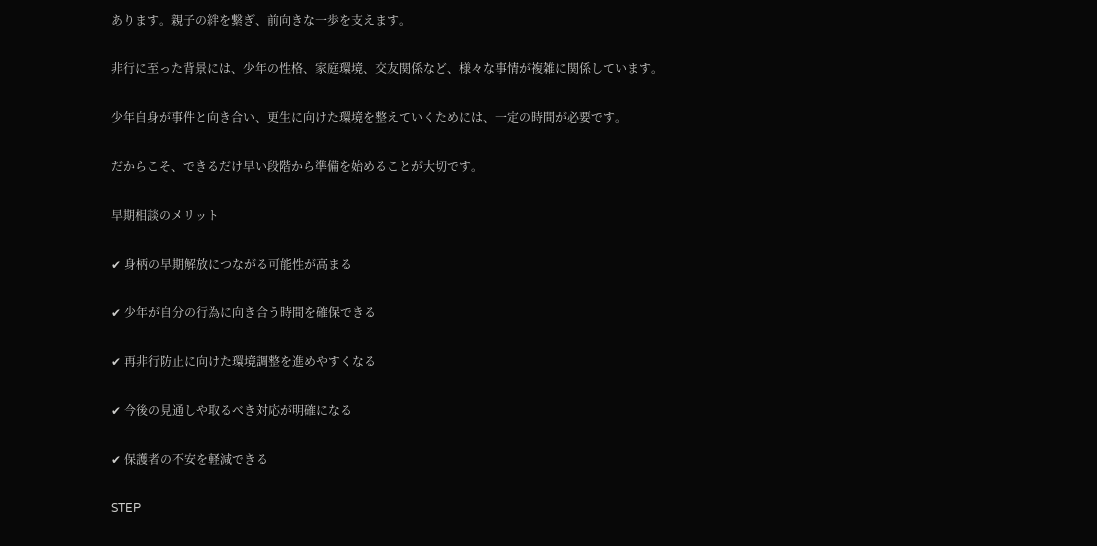あります。親子の絆を繋ぎ、前向きな一歩を支えます。

非行に至った背景には、少年の性格、家庭環境、交友関係など、様々な事情が複雑に関係しています。

少年自身が事件と向き合い、更生に向けた環境を整えていくためには、一定の時間が必要です。

だからこそ、できるだけ早い段階から準備を始めることが大切です。

早期相談のメリット

✔ 身柄の早期解放につながる可能性が高まる

✔ 少年が自分の行為に向き合う時間を確保できる

✔ 再非行防止に向けた環境調整を進めやすくなる

✔ 今後の見通しや取るべき対応が明確になる

✔ 保護者の不安を軽減できる

STEP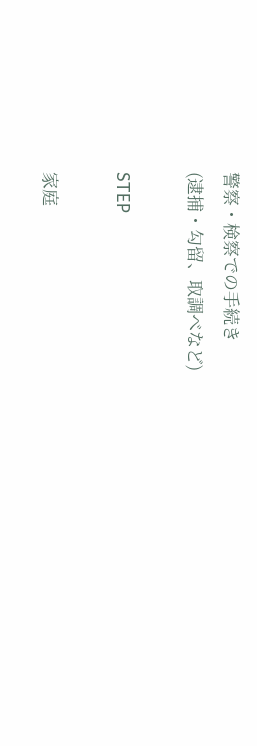警察・検察での手続き
(逮捕・勾留、取調べなど)

STEP

家庭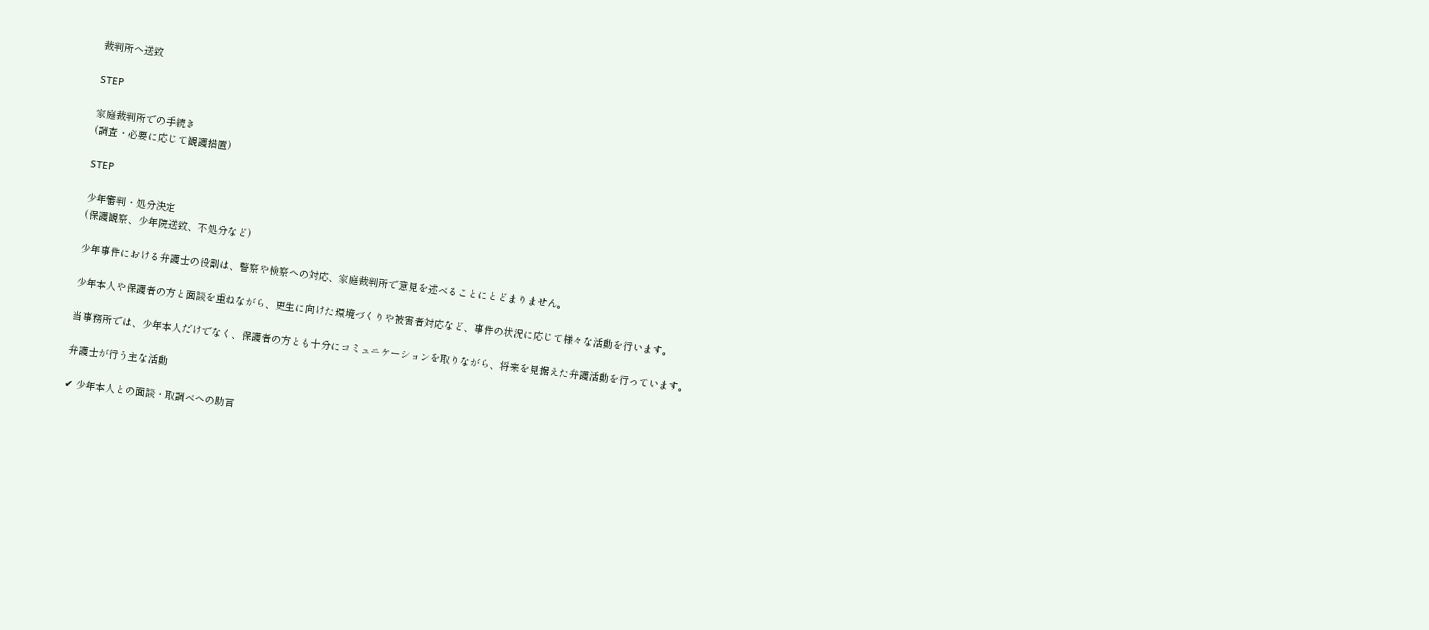裁判所へ送致

STEP

家庭裁判所での手続き
(調査・必要に応じて観護措置)

STEP

少年審判・処分決定
(保護観察、少年院送致、不処分など)

少年事件における弁護士の役割は、警察や検察への対応、家庭裁判所で意見を述べることにとどまりません。

少年本人や保護者の方と面談を重ねながら、更生に向けた環境づくりや被害者対応など、事件の状況に応じて様々な活動を行います。

当事務所では、少年本人だけでなく、保護者の方とも十分にコミュニケーションを取りながら、将来を見据えた弁護活動を行っています。

弁護士が行う主な活動

✔ 少年本人との面談・取調べへの助言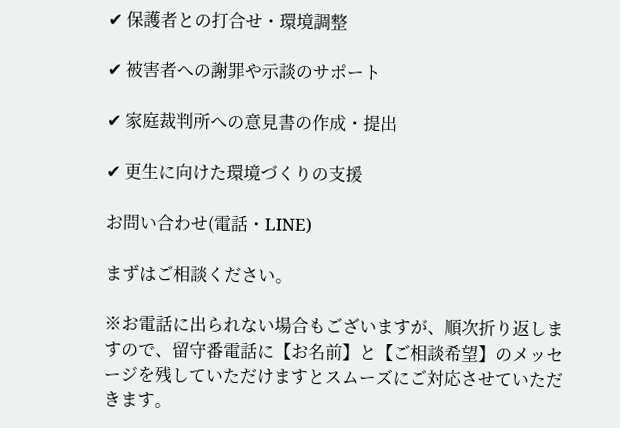✔ 保護者との打合せ・環境調整

✔ 被害者への謝罪や示談のサポート

✔ 家庭裁判所への意見書の作成・提出

✔ 更生に向けた環境づくりの支援

お問い合わせ(電話・LINE)

まずはご相談ください。

※お電話に出られない場合もございますが、順次折り返しますので、留守番電話に【お名前】と【ご相談希望】のメッセージを残していただけますとスムーズにご対応させていただきます。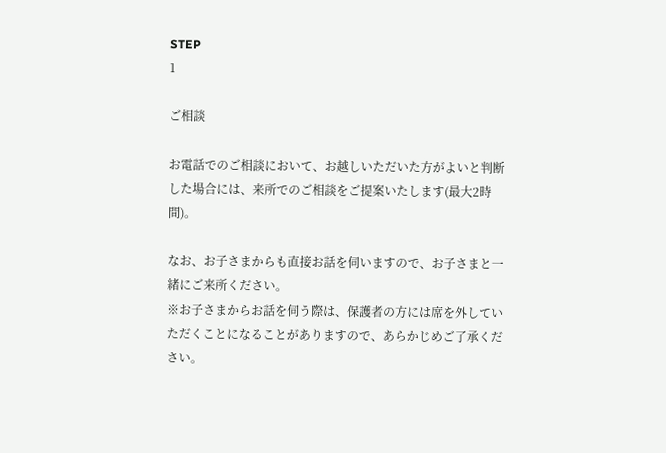STEP
1

ご相談

お電話でのご相談において、お越しいただいた方がよいと判断した場合には、来所でのご相談をご提案いたします(最大2時間)。

なお、お子さまからも直接お話を伺いますので、お子さまと一緒にご来所ください。
※お子さまからお話を伺う際は、保護者の方には席を外していただくことになることがありますので、あらかじめご了承ください。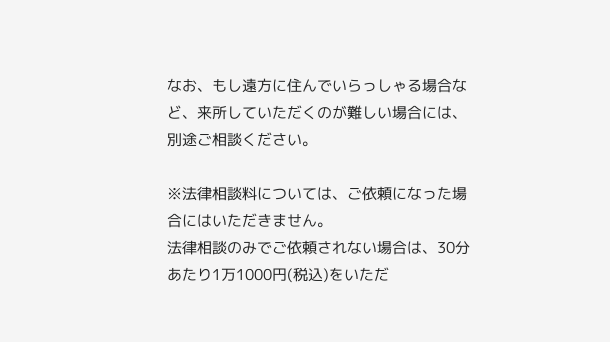なお、もし遠方に住んでいらっしゃる場合など、来所していただくのが難しい場合には、別途ご相談ください。

※法律相談料については、ご依頼になった場合にはいただきません。
法律相談のみでご依頼されない場合は、30分あたり1万1000円(税込)をいただ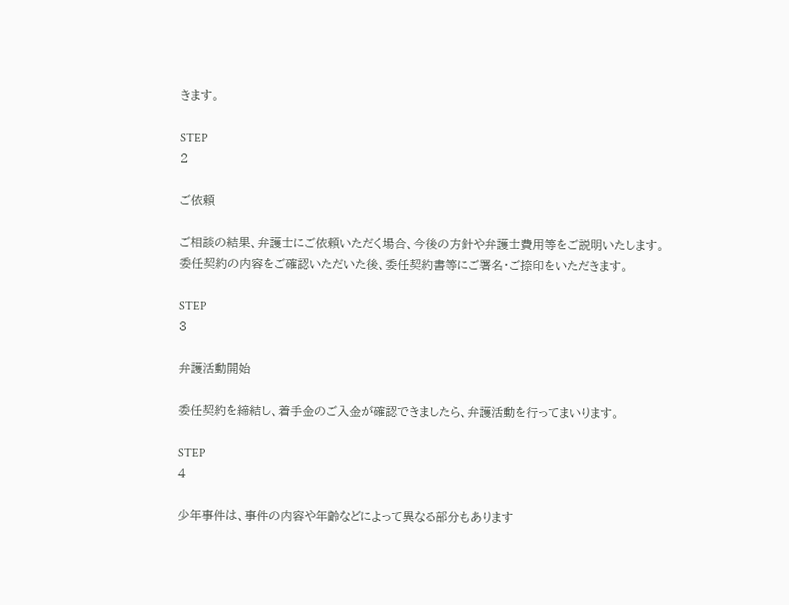きます。

STEP
2

ご依頼

ご相談の結果、弁護士にご依頼いただく場合、今後の方針や弁護士費用等をご説明いたします。
委任契約の内容をご確認いただいた後、委任契約書等にご署名・ご捺印をいただきます。

STEP
3

弁護活動開始

委任契約を締結し、着手金のご入金が確認できましたら、弁護活動を行ってまいります。

STEP
4

少年事件は、事件の内容や年齢などによって異なる部分もあります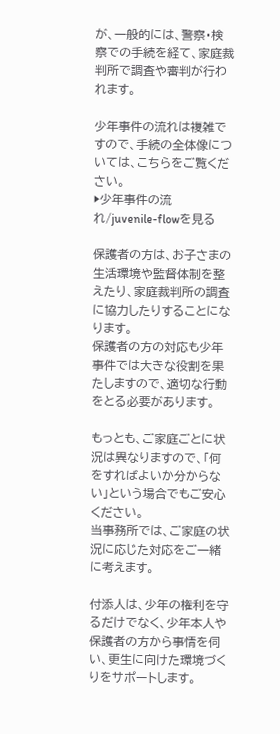が、一般的には、警察・検察での手続を経て、家庭裁判所で調査や審判が行われます。

少年事件の流れは複雑ですので、手続の全体像については、こちらをご覧ください。
▶少年事件の流れ/juvenile-flowを見る

保護者の方は、お子さまの生活環境や監督体制を整えたり、家庭裁判所の調査に協力したりすることになります。
保護者の方の対応も少年事件では大きな役割を果たしますので、適切な行動をとる必要があります。

もっとも、ご家庭ごとに状況は異なりますので、「何をすればよいか分からない」という場合でもご安心ください。
当事務所では、ご家庭の状況に応じた対応をご一緒に考えます。

付添人は、少年の権利を守るだけでなく、少年本人や保護者の方から事情を伺い、更生に向けた環境づくりをサポートします。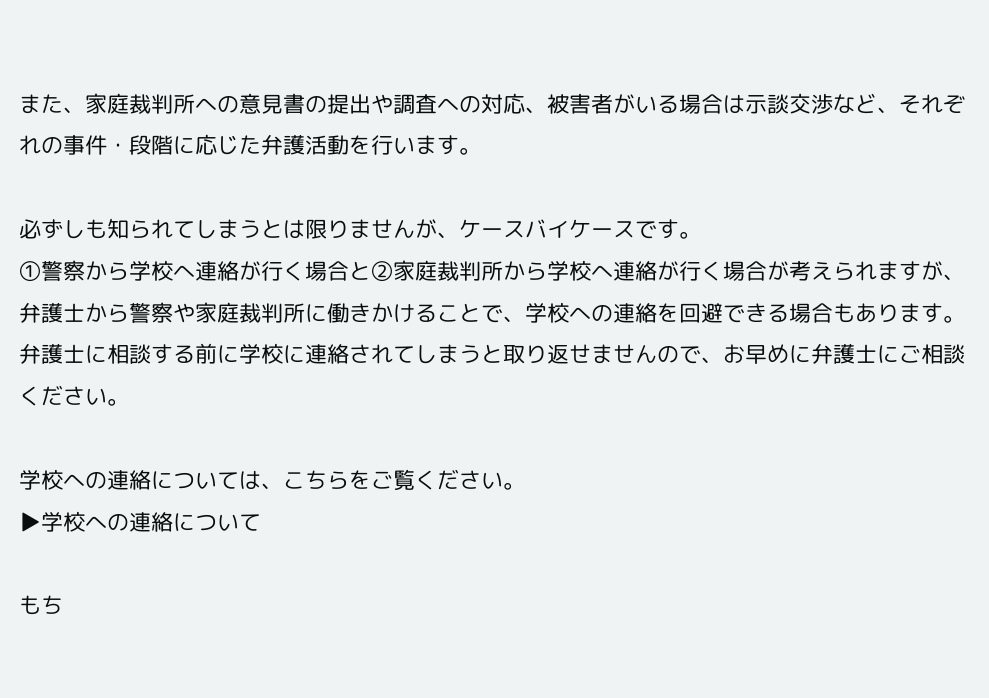また、家庭裁判所への意見書の提出や調査への対応、被害者がいる場合は示談交渉など、それぞれの事件・段階に応じた弁護活動を行います。

必ずしも知られてしまうとは限りませんが、ケースバイケースです。
①警察から学校へ連絡が行く場合と②家庭裁判所から学校へ連絡が行く場合が考えられますが、弁護士から警察や家庭裁判所に働きかけることで、学校への連絡を回避できる場合もあります。
弁護士に相談する前に学校に連絡されてしまうと取り返せませんので、お早めに弁護士にご相談ください。

学校への連絡については、こちらをご覧ください。
▶学校への連絡について

もち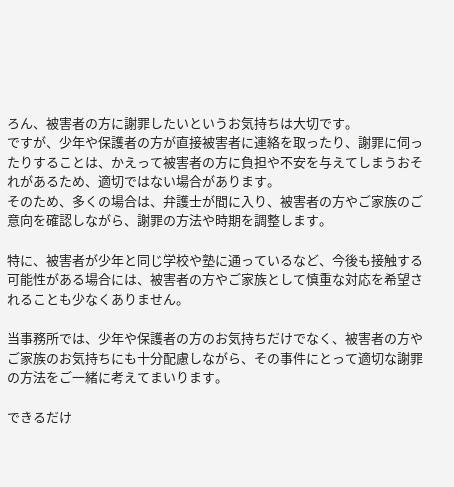ろん、被害者の方に謝罪したいというお気持ちは大切です。
ですが、少年や保護者の方が直接被害者に連絡を取ったり、謝罪に伺ったりすることは、かえって被害者の方に負担や不安を与えてしまうおそれがあるため、適切ではない場合があります。
そのため、多くの場合は、弁護士が間に入り、被害者の方やご家族のご意向を確認しながら、謝罪の方法や時期を調整します。

特に、被害者が少年と同じ学校や塾に通っているなど、今後も接触する可能性がある場合には、被害者の方やご家族として慎重な対応を希望されることも少なくありません。

当事務所では、少年や保護者の方のお気持ちだけでなく、被害者の方やご家族のお気持ちにも十分配慮しながら、その事件にとって適切な謝罪の方法をご一緒に考えてまいります。

できるだけ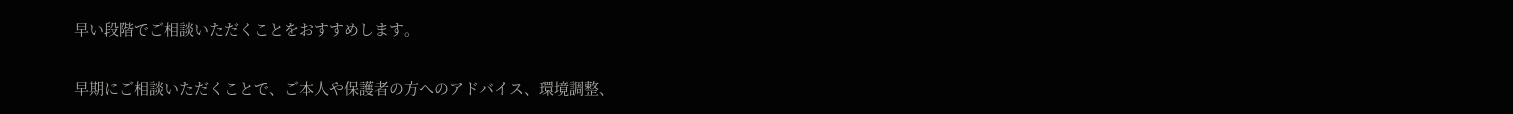早い段階でご相談いただくことをおすすめします。

早期にご相談いただくことで、ご本人や保護者の方へのアドバイス、環境調整、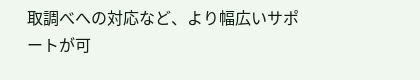取調べへの対応など、より幅広いサポートが可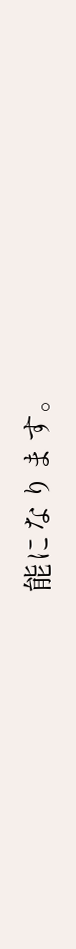能になります。